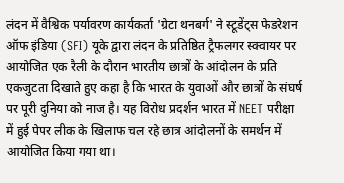लंदन में वैश्विक पर्यावरण कार्यकर्ता 'ग्रेटा थनबर्ग' ने स्टूडेंट्स फेडरेशन ऑफ इंडिया (SFI) यूके द्वारा लंदन के प्रतिष्ठित ट्रैफलगर स्क्वायर पर आयोजित एक रैली के दौरान भारतीय छात्रों के आंदोलन के प्रति एकजुटता दिखाते हुए कहा है कि भारत के युवाओं और छात्रों के संघर्ष पर पूरी दुनिया को नाज है। यह विरोध प्रदर्शन भारत में NEET परीक्षा में हुई पेपर लीक के खिलाफ चल रहे छात्र आंदोलनों के समर्थन में आयोजित किया गया था।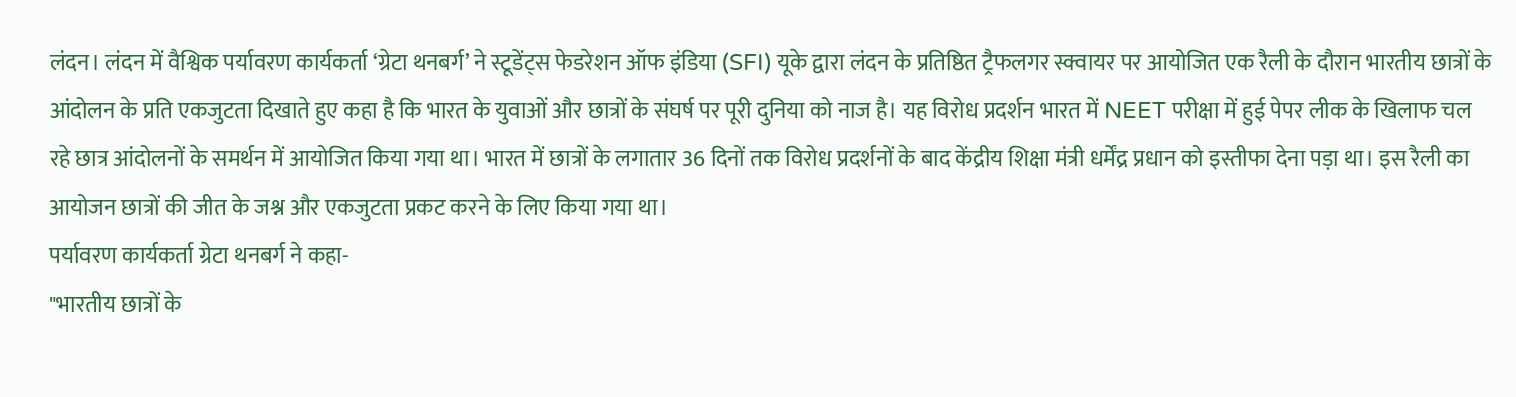लंदन। लंदन में वैश्विक पर्यावरण कार्यकर्ता ‘ग्रेटा थनबर्ग’ ने स्टूडेंट्स फेडरेशन ऑफ इंडिया (SFI) यूके द्वारा लंदन के प्रतिष्ठित ट्रैफलगर स्क्वायर पर आयोजित एक रैली के दौरान भारतीय छात्रों के आंदोलन के प्रति एकजुटता दिखाते हुए कहा है कि भारत के युवाओं और छात्रों के संघर्ष पर पूरी दुनिया को नाज है। यह विरोध प्रदर्शन भारत में NEET परीक्षा में हुई पेपर लीक के खिलाफ चल रहे छात्र आंदोलनों के समर्थन में आयोजित किया गया था। भारत में छात्रों के लगातार 36 दिनों तक विरोध प्रदर्शनों के बाद केंद्रीय शिक्षा मंत्री धर्मेंद्र प्रधान को इस्तीफा देना पड़ा था। इस रैली का आयोजन छात्रों की जीत के जश्न और एकजुटता प्रकट करने के लिए किया गया था।
पर्यावरण कार्यकर्ता ग्रेटा थनबर्ग ने कहा-
"भारतीय छात्रों के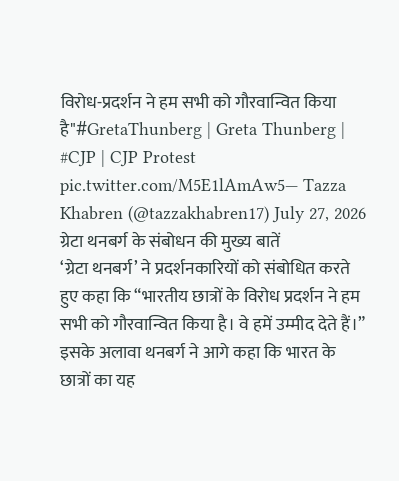विरोध-प्रदर्शन ने हम सभी को गौरवान्वित किया है"#GretaThunberg | Greta Thunberg | #CJP | CJP Protest pic.twitter.com/M5E1lAmAw5— Tazza Khabren (@tazzakhabren17) July 27, 2026
ग्रेटा थनबर्ग के संबोधन की मुख्य बातें
‘ग्रेटा थनबर्ग’ ने प्रदर्शनकारियों को संबोधित करते हुए कहा कि “भारतीय छात्रों के विरोध प्रदर्शन ने हम सभी को गौरवान्वित किया है। वे हमें उम्मीद देते हैं।” इसके अलावा थनबर्ग ने आगे कहा कि भारत के छात्रों का यह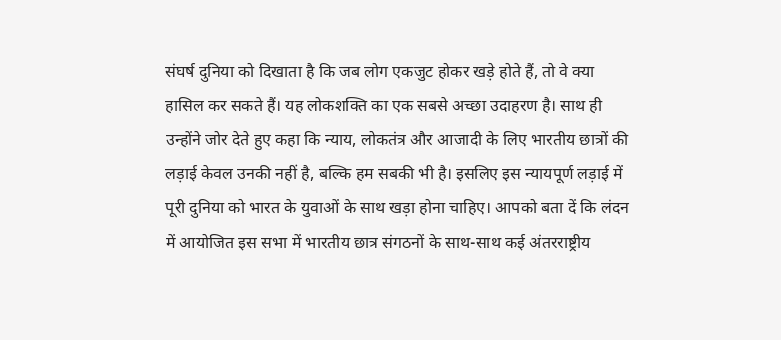संघर्ष दुनिया को दिखाता है कि जब लोग एकजुट होकर खड़े होते हैं, तो वे क्या हासिल कर सकते हैं। यह लोकशक्ति का एक सबसे अच्छा उदाहरण है। साथ ही उन्होंने जोर देते हुए कहा कि न्याय, लोकतंत्र और आजादी के लिए भारतीय छात्रों की लड़ाई केवल उनकी नहीं है, बल्कि हम सबकी भी है। इसलिए इस न्यायपूर्ण लड़ाई में पूरी दुनिया को भारत के युवाओं के साथ खड़ा होना चाहिए। आपको बता दें कि लंदन में आयोजित इस सभा में भारतीय छात्र संगठनों के साथ-साथ कई अंतरराष्ट्रीय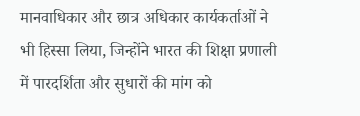मानवाधिकार और छात्र अधिकार कार्यकर्ताओं ने भी हिस्सा लिया, जिन्होंने भारत की शिक्षा प्रणाली में पारदर्शिता और सुधारों की मांग को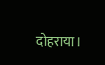दोहराया।